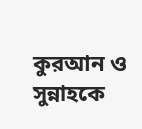কুরআন ও সুন্নাহকে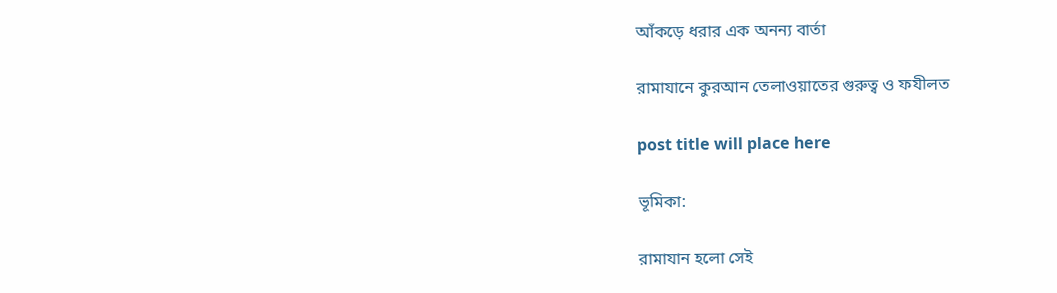আঁকড়ে ধরার এক অনন্য বার্তা

রামাযানে কুরআন তেলাওয়াতের গুরুত্ব ও ফযীলত

post title will place here

ভূমিকা:

রামাযান হলো সেই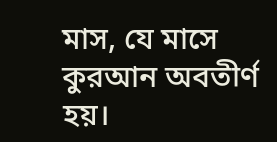মাস, যে মাসে কুরআন অবতীর্ণ হয়।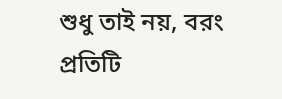শুধু তাই নয়, বরং প্রতিটি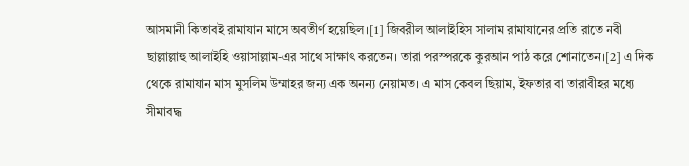আসমানী কিতাবই রামাযান মাসে অবতীর্ণ হয়েছিল।[1] জিবরীল আলাইহিস সালাম রামাযানের প্রতি রাতে নবী ছাল্লাল্লাহু আলাইহি ওয়াসাল্লাম-এর সাথে সাক্ষাৎ করতেন। তারা পরস্পরকে কুরআন পাঠ করে শোনাতেন।[2] এ দিক থেকে রামাযান মাস মুসলিম উম্মাহর জন্য এক অনন্য নেয়ামত। এ মাস কেবল ছিয়াম, ইফতার বা তারাবীহর মধ্যে সীমাবদ্ধ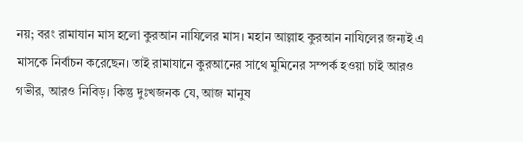নয়; বরং রামাযান মাস হলো কুরআন নাযিলের মাস। মহান আল্লাহ কুরআন নাযিলের জন্যই এ মাসকে নির্বাচন করেছেন। তাই রামাযানে কুরআনের সাথে মুমিনের সম্পর্ক হওয়া চাই আরও গভীর, আরও নিবিড়। কিন্তু দুঃখজনক যে, আজ মানুষ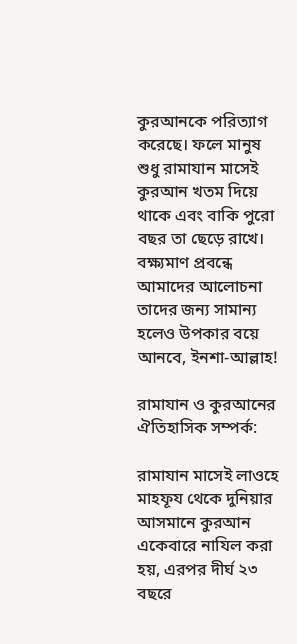কুরআনকে পরিত্যাগ করেছে। ফলে মানুষ শুধু রামাযান মাসেই কুরআন খতম দিয়ে থাকে এবং বাকি পুরো বছর তা ছেড়ে রাখে। বক্ষ্যমাণ প্রবন্ধে আমাদের আলোচনা তাদের জন্য সামান্য হলেও উপকার বয়ে আনবে, ইনশা-আল্লাহ!

রামাযান ও কুরআনের ঐতিহাসিক সম্পর্ক:

রামাযান মাসেই লাওহে মাহফূয থেকে দুনিয়ার আসমানে কুরআন একেবারে নাযিল করা হয়, এরপর দীর্ঘ ২৩ বছরে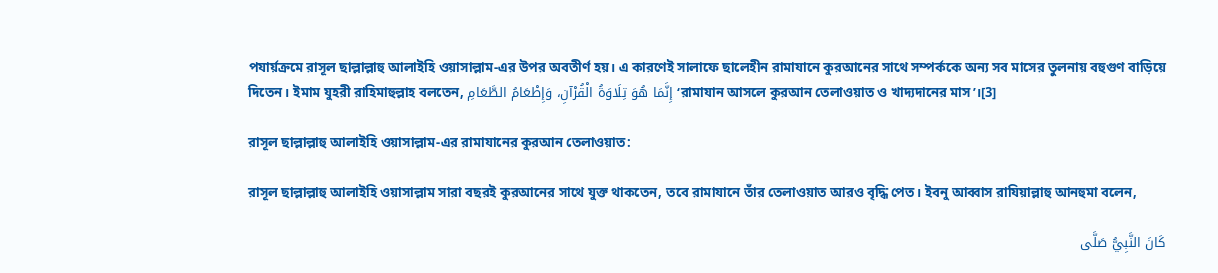পযার্য়ক্রমে রাসূল ছাল্লাল্লাহু আলাইহি ওয়াসাল্লাম-এর উপর অবতীর্ণ হয়। এ কারণেই সালাফে ছালেহীন রামাযানে কুরআনের সাথে সম্পর্ককে অন্য সব মাসের তুলনায় বহুগুণ বাড়িয়ে দিতেন। ইমাম যুহরী রাহিমাহুল্লাহ বলতেন, إِنَّمَا هُوَ تِلَاوَةُ الْقُرْآنِ، وَإِطْعَامُ الطَّعَامِ ‘রামাযান আসলে কুরআন তেলাওয়াত ও খাদ্যদানের মাস’।[3]

রাসূল ছাল্লাল্লাহু আলাইহি ওয়াসাল্লাম-এর রামাযানের কুরআন তেলাওয়াত:

রাসূল ছাল্লাল্লাহু আলাইহি ওয়াসাল্লাম সারা বছরই কুরআনের সাথে যুক্ত থাকতেন, তবে রামাযানে তাঁর তেলাওয়াত আরও বৃদ্ধি পেত। ইবনু আব্বাস রাযিয়াল্লাহু আনহুমা বলেন,

كَانَ النَّبِيُّ صَلَّى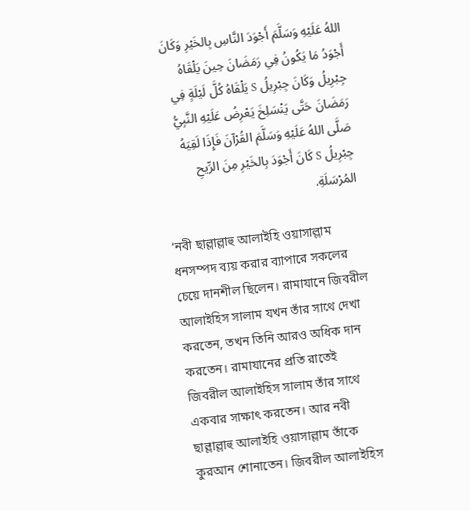اللهُ عَلَيْهِ وَسَلَّمَ أَجْوَدَ النَّاسِ بِالخَيْرِ وَكَانَ أَجْوَدُ مَا يَكُونُ فِي رَمَضَانَ حِينَ يَلْقَاهُ جِبْرِيلُ وَكَانَ جِبْرِيلُ S يَلْقَاهُ كُلَّ لَيْلَةٍ فِي رَمَضَانَ حَتَّى يَنْسَلِخَ يَعْرِضُ عَلَيْهِ النَّبِيُّ صَلَّى اللهُ عَلَيْهِ وَسَلَّمَ القُرْآنَ فَإِذَا لَقِيَهُ جِبْرِيلُ S كَانَ أَجْوَدَ بِالخَيْرِ مِنَ الرِّيحِ المُرْسَلَةِ.

‘নবী ছাল্লাল্লাহু আলাইহি ওয়াসাল্লাম ধনসম্পদ ব্যয় করার ব্যাপারে সকলের চেয়ে দানশীল ছিলেন। রামাযানে জিবরীল আলাইহিস সালাম যখন তাঁর সাথে দেখা করতেন, তখন তিনি আরও অধিক দান করতেন। রামাযানের প্রতি রাতেই জিবরীল আলাইহিস সালাম তাঁর সাথে একবার সাক্ষাৎ করতেন। আর নবী ছাল্লাল্লাহু আলাইহি ওয়াসাল্লাম তাঁকে কুরআন শোনাতেন। জিবরীল আলাইহিস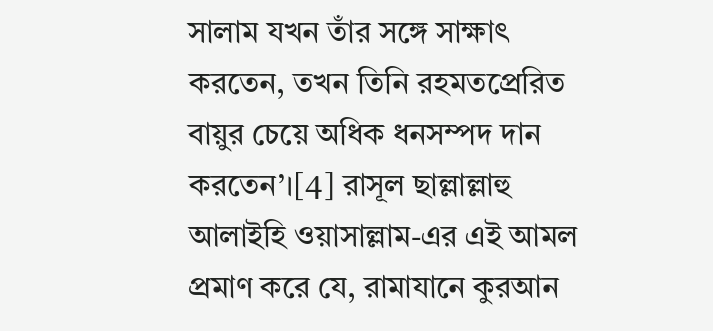সালাম যখন তাঁর সঙ্গে সাক্ষাৎ করতেন, তখন তিনি রহমতপ্রেরিত বায়ুর চেয়ে অধিক ধনসম্পদ দান করতেন’।[4] রাসূল ছাল্লাল্লাহু আলাইহি ওয়াসাল্লাম-এর এই আমল প্রমাণ করে যে, রামাযানে কুরআন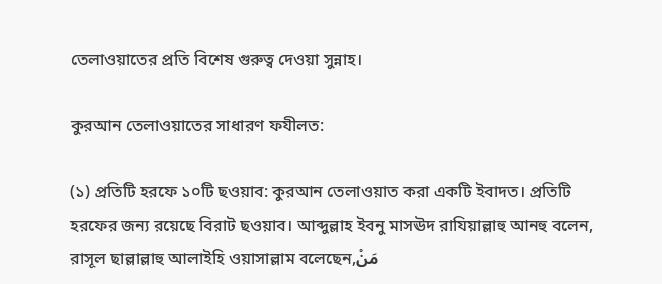তেলাওয়াতের প্রতি বিশেষ গুরুত্ব দেওয়া সুন্নাহ।

কুরআন তেলাওয়াতের সাধারণ ফযীলত:

(১) প্রতিটি হরফে ১০টি ছওয়াব: কুরআন তেলাওয়াত করা একটি ইবাদত। প্রতিটি হরফের জন্য রয়েছে বিরাট ছওয়াব। আব্দুল্লাহ ইবনু মাসঊদ রাযিয়াল্লাহু আনহু বলেন, রাসূল ছাল্লাল্লাহু আলাইহি ওয়াসাল্লাম বলেছেন,مَنْ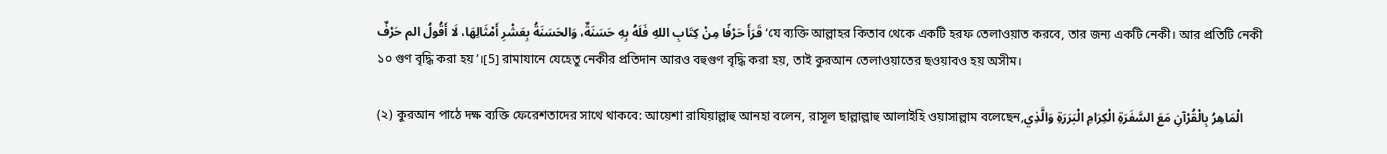قَرَأَ حَرْفًا مِنْ كِتَابِ اللهِ فَلَهُ بِهِ حَسَنَةٌ، وَالحَسَنَةُ بِعَشْرِ أَمْثَالِهَا، لَا أَقُولُ الم حَرْفٌ ‘যে ব্যক্তি আল্লাহর কিতাব থেকে একটি হরফ তেলাওয়াত করবে, তার জন্য একটি নেকী। আর প্রতিটি নেকী ১০ গুণ বৃদ্ধি করা হয়’।[5] রামাযানে যেহেতু নেকীর প্রতিদান আরও বহুগুণ বৃদ্ধি করা হয়, তাই কুরআন তেলাওয়াতের ছওয়াবও হয় অসীম।

(২) কুরআন পাঠে দক্ষ ব্যক্তি ফেরেশতাদের সাথে থাকবে: আয়েশা রাযিয়াল্লাহু আনহা বলেন, রাসূল ছাল্লাল্লাহু আলাইহি ওয়াসাল্লাম বলেছেন,الْمَاهِرُ بِالْقُرْآنِ مَعَ السَّفَرَةِ الْكِرَامِ الْبَرَرَةِ وَالَّذِي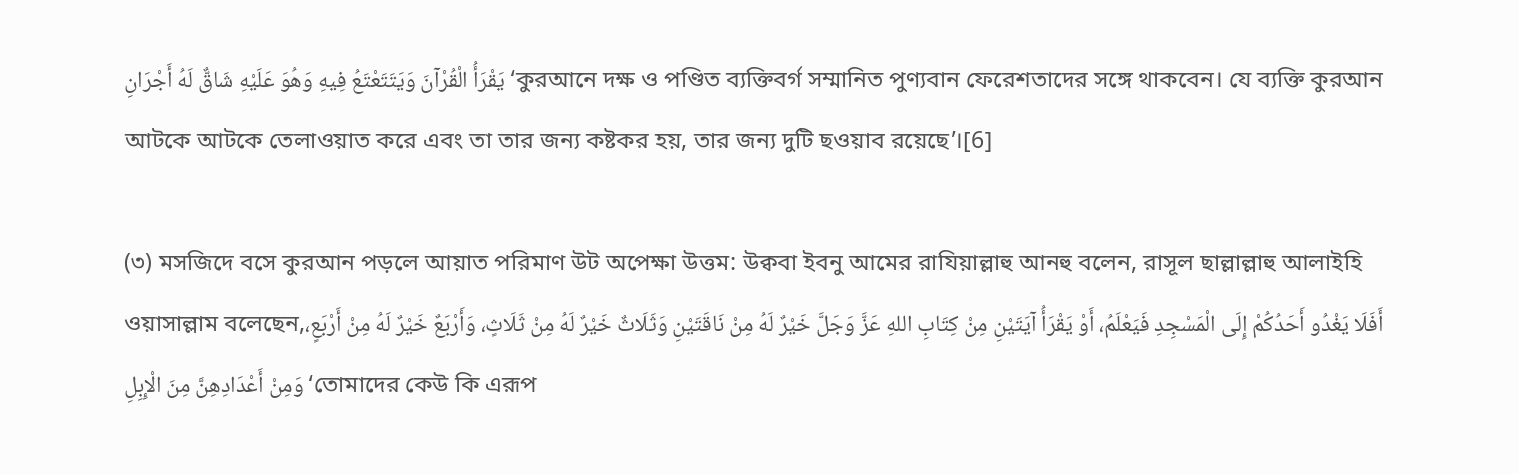يَقْرَأُ الْقُرْآنَ وَيَتَتَعْتَعُ فِيهِ وَهُوَ عَلَيْهِ شَاقٌّ لَهُ أَجْرَانِ ‘কুরআনে দক্ষ ও পণ্ডিত ব্যক্তিবর্গ সম্মানিত পুণ্যবান ফেরেশতাদের সঙ্গে থাকবেন। যে ব্যক্তি কুরআন আটকে আটকে তেলাওয়াত করে এবং তা তার জন্য কষ্টকর হয়, তার জন্য দুটি ছওয়াব রয়েছে’।[6]

(৩) মসজিদে বসে কুরআন পড়লে আয়াত পরিমাণ উট অপেক্ষা উত্তম: উক্ববা ইবনু আমের রাযিয়াল্লাহু আনহু বলেন, রাসূল ছাল্লাল্লাহু আলাইহি ওয়াসাল্লাম বলেছেন,أَفَلَا يَغْدُو أَحَدُكُمْ إِلَى الْمَسْجِدِ فَيَعْلَمُ، أَوْ يَقْرَأُ آيَتَيْنِ مِنْ كِتَابِ اللهِ عَزَّ وَجَلَّ خَيْرٌ لَهُ مِنْ نَاقَتَيْنِ وَثَلَاثٌ خَيْرٌ لَهُ مِنْ ثَلَاثٍ، وَأَرْبَعٌ خَيْرٌ لَهُ مِنْ أَرْبَعٍ، وَمِنْ أَعْدَادِهِنَّ مِنَ الْإِبِلِ ‘তোমাদের কেউ কি এরূপ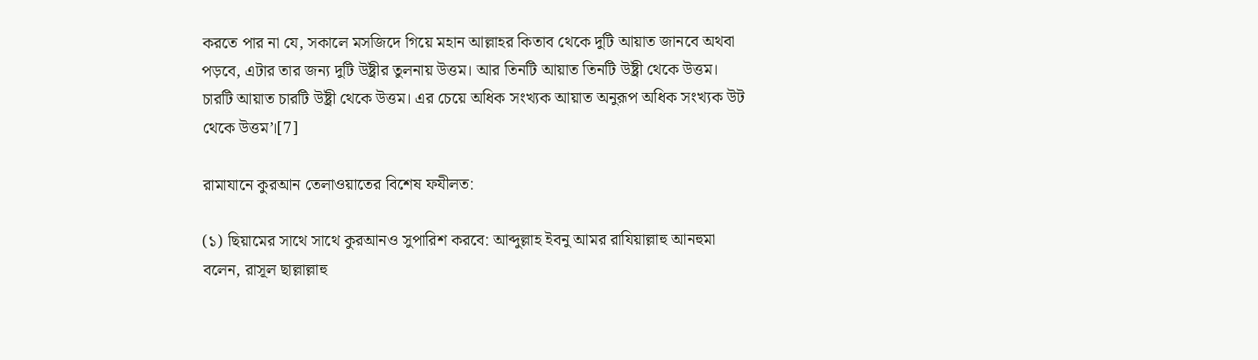করতে পার না যে, সকালে মসজিদে গিয়ে মহান আল্লাহর কিতাব থেকে দুটি আয়াত জানবে অথবা পড়বে, এটার তার জন্য দুটি উষ্ট্রীর তুলনায় উত্তম। আর তিনটি আয়াত তিনটি উষ্ট্রী থেকে উত্তম। চারটি আয়াত চারটি উষ্ট্রী থেকে উত্তম। এর চেয়ে অধিক সংখ্যক আয়াত অনুরূপ অধিক সংখ্যক উট থেকে উত্তম’।[7]

রামাযানে কুরআন তেলাওয়াতের বিশেষ ফযীলত:

(১) ছিয়ামের সাথে সাথে কুরআনও সুপারিশ করবে: আব্দুল্লাহ ইবনু আমর রাযিয়াল্লাহু আনহুমা বলেন, রাসূল ছাল্লাল্লাহু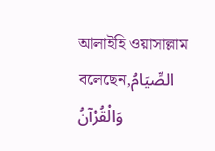আলাইহি ওয়াসাল্লাম বলেছেন,الصِّيَامُ وَالْقُرْآنُ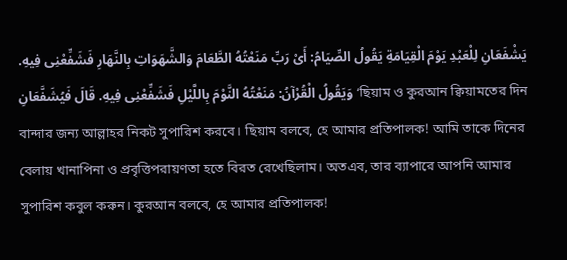يَشْفَعَانِ لِلْعَبْدِ يَوْمَ الْقِيَامَةِ يَقُولُ الصِّيَامُ: أَىْ رَبِّ مَنَعْتُهُ الطَّعَامَ وَالشَّهَوَاتِ بِالنَّهَارِ فَشَفِّعْنِى فِيهِ. وَيَقُولُ الْقُرْآنُ: مَنَعْتُهُ النَّوْمَ بِاللَّيْلِ فَشَفِّعْنِى فِيهِ. قَالَ فَيُشَفَّعَانِ ‘ছিয়াম ও কুরআন ক্বিয়ামতের দিন বান্দার জন্য আল্লাহর নিকট সুপারিশ করবে। ছিয়াম বলবে, হে আমার প্রতিপালক! আমি তাকে দিনের বেলায় খানাপিনা ও প্রবৃত্তিপরায়ণতা হতে বিরত রেখেছিলাম। অতএব, তার ব্যাপারে আপনি আমার সুপারিশ কবুল করুন। কুরআন বলবে, হে আমার প্রতিপালক!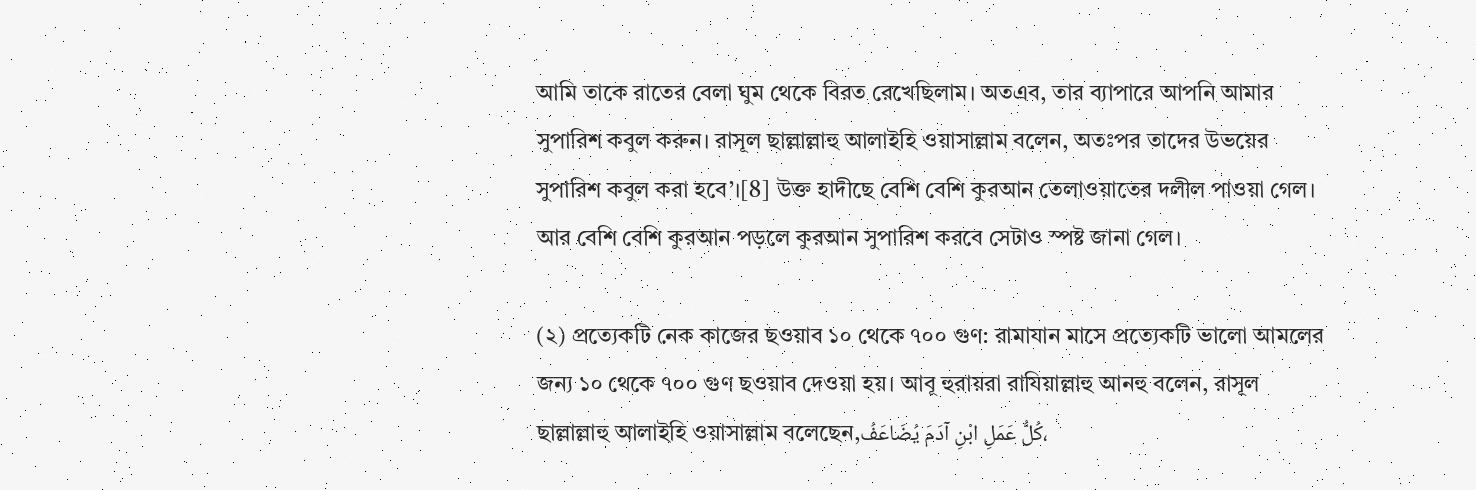আমি তাকে রাতের বেলা ঘুম থেকে বিরত রেখেছিলাম। অতএব, তার ব্যাপারে আপনি আমার সুপারিশ কবুল করুন। রাসূল ছাল্লাল্লাহু আলাইহি ওয়াসাল্লাম বলেন, অতঃপর তাদের উভয়ের সুপারিশ কবুল করা হবে’।[8] উক্ত হাদীছে বেশি বেশি কুরআন তেলাওয়াতের দলীল পাওয়া গেল। আর বেশি বেশি কুরআন পড়লে কুরআন সুপারিশ করবে সেটাও স্পষ্ট জানা গেল।

(২) প্রত্যেকটি নেক কাজের ছওয়াব ১০ থেকে ৭০০ গুণ: রামাযান মাসে প্রত্যেকটি ভালো আমলের জন্য ১০ থেকে ৭০০ গুণ ছওয়াব দেওয়া হয়। আবূ হুরায়রা রাযিয়াল্লাহু আনহু বলেন, রাসূল ছাল্লাল্লাহু আলাইহি ওয়াসাল্লাম বলেছেন,كُلُّ عَمَلِ ابْنِ آدَمَ يُضَاعَفُ،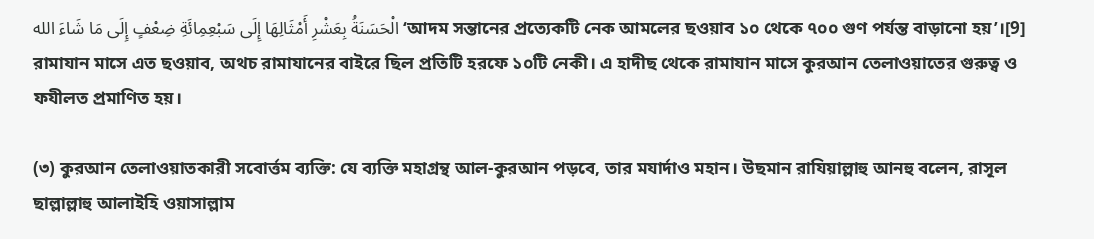الْحَسَنَةُ بِعَشْرِ أَمْثَالِهَا إِلَى سَبْعِمِائَةِ ضِعْفٍ إِلَى مَا شَاءَ الله ‘আদম সন্তানের প্রত্যেকটি নেক আমলের ছওয়াব ১০ থেকে ৭০০ গুণ পর্যন্ত বাড়ানো হয়’।[9] রামাযান মাসে এত ছওয়াব, অথচ রামাযানের বাইরে ছিল প্রতিটি হরফে ১০টি নেকী। এ হাদীছ থেকে রামাযান মাসে কুরআন তেলাওয়াতের গুরুত্ব ও ফযীলত প্রমাণিত হয়।

(৩) কুরআন তেলাওয়াতকারী সবোর্ত্তম ব্যক্তি: যে ব্যক্তি মহাগ্রন্থ আল-কুরআন পড়বে, তার মযার্দাও মহান। উছমান রাযিয়াল্লাহু আনহু বলেন, রাসূল ছাল্লাল্লাহু আলাইহি ওয়াসাল্লাম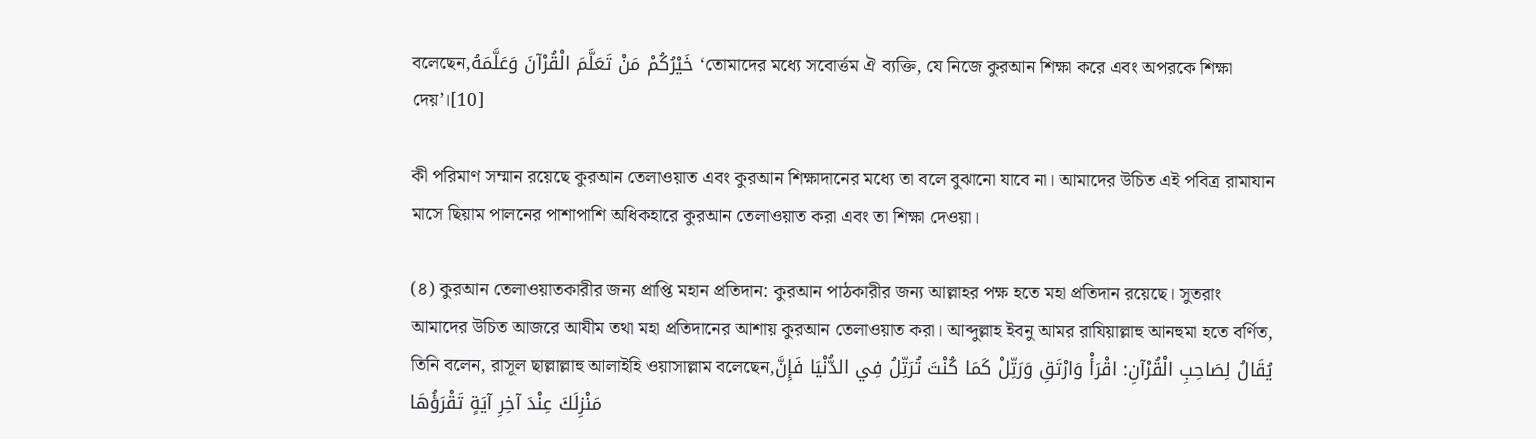বলেছেন,خَيْرُكُمْ مَنْ تَعَلَّمَ الْقُرْآنَ وَعَلَّمَهُ ‘তোমাদের মধ্যে সবোর্ত্তম ঐ ব্যক্তি, যে নিজে কুরআন শিক্ষা করে এবং অপরকে শিক্ষা দেয়’।[10]

কী পরিমাণ সম্মান রয়েছে কুরআন তেলাওয়াত এবং কুরআন শিক্ষাদানের মধ্যে তা বলে বুঝানো যাবে না। আমাদের উচিত এই পবিত্র রামাযান মাসে ছিয়াম পালনের পাশাপাশি অধিকহারে কুরআন তেলাওয়াত করা এবং তা শিক্ষা দেওয়া।

(৪) কুরআন তেলাওয়াতকারীর জন্য প্রাপ্তি মহান প্রতিদান: কুরআন পাঠকারীর জন্য আল্লাহর পক্ষ হতে মহা প্রতিদান রয়েছে। সুতরাং আমাদের উচিত আজরে আযীম তথা মহা প্রতিদানের আশায় কুরআন তেলাওয়াত করা। আব্দুল্লাহ ইবনু আমর রাযিয়াল্লাহু আনহুমা হতে বর্ণিত, তিনি বলেন, রাসূল ছাল্লাল্লাহু আলাইহি ওয়াসাল্লাম বলেছেন,يُقَالُ لِصَاحِبِ الْقُرْآنِ: اقْرَأْ وَارْتَقِ وَرَتِّلْ كَمَا كُنْتَ تُرَتِّلُ فِي الدُّنْيَا فَإِنَّ مَنْزِلَكَ عِنْدَ آخِرِ آيَةٍ تَقْرَؤُهَا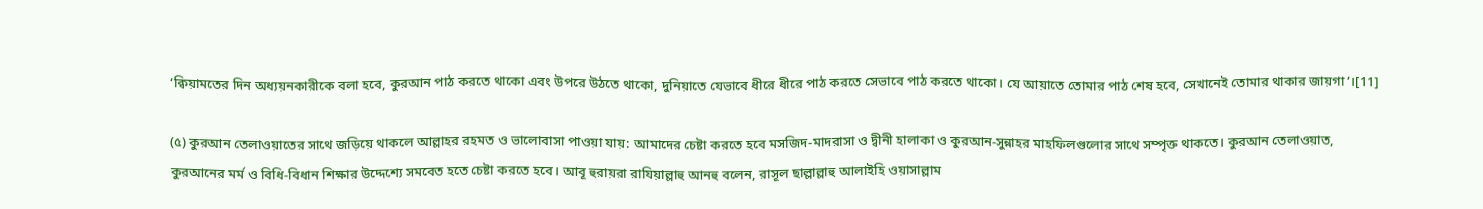‘ক্বিয়ামতের দিন অধ্যয়নকারীকে বলা হবে, কুরআন পাঠ করতে থাকো এবং উপরে উঠতে থাকো, দুনিয়াতে যেভাবে ধীরে ধীরে পাঠ করতে সেভাবে পাঠ করতে থাকো। যে আয়াতে তোমার পাঠ শেষ হবে, সেখানেই তোমার থাকার জায়গা’।[11]

(৫) কুরআন তেলাওয়াতের সাথে জড়িয়ে থাকলে আল্লাহর রহমত ও ভালোবাসা পাওয়া যায়: আমাদের চেষ্টা করতে হবে মসজিদ-মাদরাসা ও দ্বীনী হালাকা ও কুরআন-সুন্নাহর মাহফিলগুলোর সাথে সম্পৃক্ত থাকতে। কুরআন তেলাওয়াত, কুরআনের মর্ম ও বিধি-বিধান শিক্ষার উদ্দেশ্যে সমবেত হতে চেষ্টা করতে হবে। আবূ হুরায়রা রাযিয়াল্লাহু আনহু বলেন, রাসূল ছাল্লাল্লাহু আলাইহি ওয়াসাল্লাম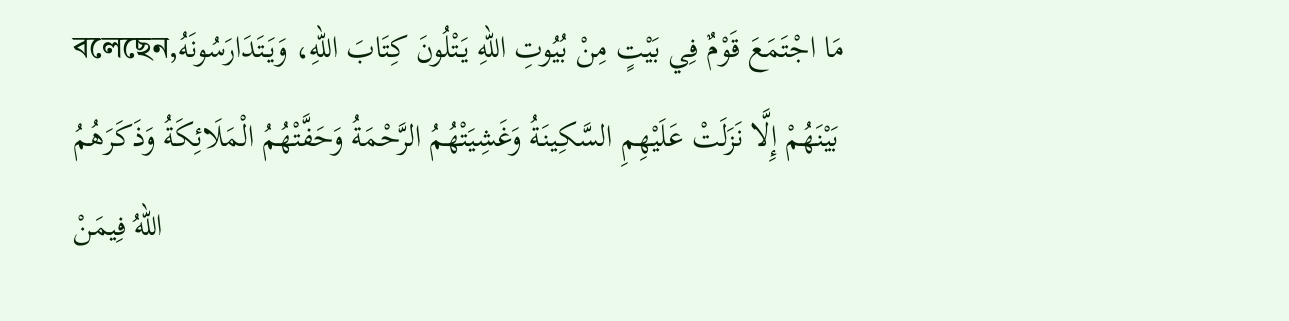বলেছেন,مَا اجْتَمَعَ قَوْمٌ فِي بَيْتٍ مِنْ بُيُوتِ اللهِ يَتْلُونَ كِتَابَ اللهِ، وَيَتَدَارَسُونَهُ بَيْنَهُمْ إِلَّا نَزَلَتْ عَلَيْهِمِ السَّكِينَةُ وَغَشِيَتْهُمُ الرَّحْمَةُ وَحَفَّتْهُمُ الْمَلَائِكَةُ وَذَكَرَهُمُ اللهُ فِيمَنْ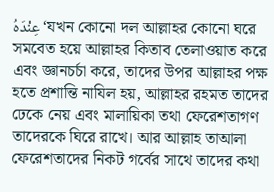عِنْدَهُ ‘যখন কোনো দল আল্লাহর কোনো ঘরে সমবেত হয়ে আল্লাহর কিতাব তেলাওয়াত করে এবং জ্ঞানচর্চা করে, তাদের উপর আল্লাহর পক্ষ হতে প্রশান্তি নাযিল হয়, আল্লাহর রহমত তাদের ঢেকে নেয় এবং মালায়িকা তথা ফেরেশতাগণ তাদেরকে ঘিরে রাখে। আর আল্লাহ তাআলা ফেরেশতাদের নিকট গর্বের সাথে তাদের কথা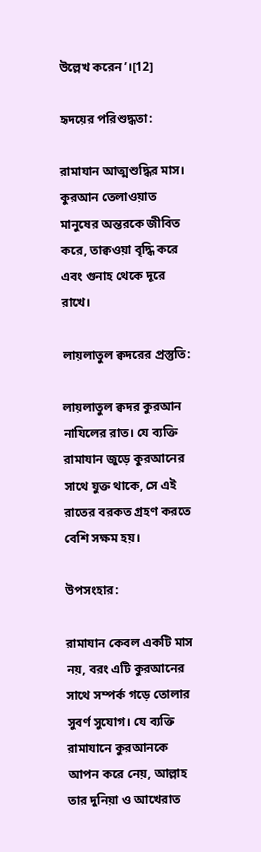উল্লেখ করেন’।[12]

হৃদয়ের পরিশুদ্ধতা:

রামাযান আত্মশুদ্ধির মাস। কুরআন তেলাওয়াত মানুষের অন্তরকে জীবিত করে, তাক্বওয়া বৃদ্ধি করে এবং গুনাহ থেকে দূরে রাখে।

লায়লাতুল ক্বদরের প্রস্তুতি:

লায়লাতুল ক্বদর কুরআন নাযিলের রাত। যে ব্যক্তি রামাযান জুড়ে কুরআনের সাথে যুক্ত থাকে, সে এই রাতের বরকত গ্রহণ করতে বেশি সক্ষম হয়।

উপসংহার:

রামাযান কেবল একটি মাস নয়, বরং এটি কুরআনের সাথে সম্পর্ক গড়ে তোলার সুবর্ণ সুযোগ। যে ব্যক্তি রামাযানে কুরআনকে আপন করে নেয়, আল্লাহ তার দুনিয়া ও আখেরাত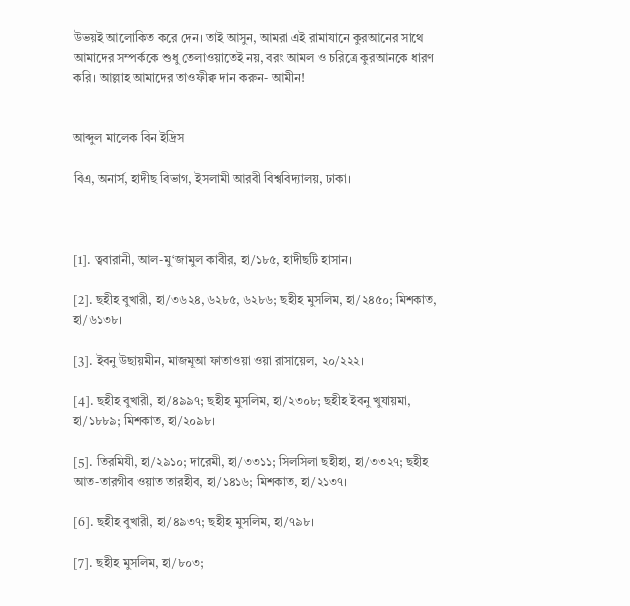উভয়ই আলোকিত করে দেন। তাই আসুন, আমরা এই রামাযানে কুরআনের সাথে আমাদের সম্পর্ককে শুধু তেলাওয়াতেই নয়, বরং আমল ও চরিত্রে কুরআনকে ধারণ করি। আল্লাহ আমাদের তাওফীক্ব দান করুন- আমীন!


আব্দুল মালেক বিন ইদ্রিস

বিএ, অনার্স, হাদীছ বিভাগ, ইসলামী আরবী বিশ্ববিদ্যালয়, ঢাকা।



[1]. ত্ববারানী, আল-মু‘জামুল কাবীর, হা/১৮৫, হাদীছটি হাসান।

[2]. ছহীহ বুখারী, হা/৩৬২৪, ৬২৮৫, ৬২৮৬; ছহীহ মুসলিম, হা/২৪৫০; মিশকাত, হা/৬১৩৮।

[3]. ইবনু উছায়মীন, মাজমূআ ফাতাওয়া ওয়া রাসায়েল, ২০/২২২।

[4]. ছহীহ বুখারী, হা/৪৯৯৭; ছহীহ মুসলিম, হা/২৩০৮; ছহীহ ইবনু খুযায়মা, হা/১৮৮৯; মিশকাত, হা/২০৯৮।

[5]. তিরমিযী, হা/২৯১০; দারেমী, হা/৩৩১১; সিলসিলা ছহীহা, হা/৩৩২৭; ছহীহ আত-তারগীব ওয়াত তারহীব, হা/১৪১৬; মিশকাত, হা/২১৩৭।

[6]. ছহীহ বুখারী, হা/৪৯৩৭; ছহীহ মুসলিম, হা/৭৯৮।

[7]. ছহীহ মুসলিম, হা/৮০৩;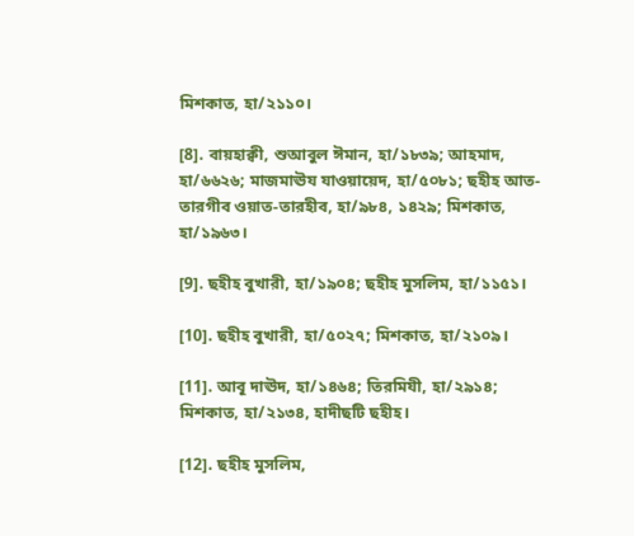মিশকাত, হা/২১১০।

[8]. বায়হাক্বী, শুআবুল ঈমান, হা/১৮৩৯; আহমাদ, হা/৬৬২৬; মাজমাঊয যাওয়ায়েদ, হা/৫০৮১; ছহীহ আত-তারগীব ওয়াত-তারহীব, হা/৯৮৪, ১৪২৯; মিশকাত, হা/১৯৬৩।

[9]. ছহীহ বুখারী, হা/১৯০৪; ছহীহ মুসলিম, হা/১১৫১।

[10]. ছহীহ বুখারী, হা/৫০২৭; মিশকাত, হা/২১০৯।

[11]. আবূ দাঊদ, হা/১৪৬৪; তিরমিযী, হা/২৯১৪; মিশকাত, হা/২১৩৪, হাদীছটি ছহীহ।

[12]. ছহীহ মুসলিম,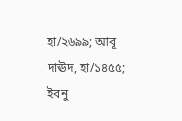হা/২৬৯৯; আবূ দাঊদ, হা/১৪৫৫; ইবনু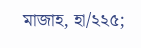মাজাহ, হা/২২৫;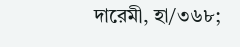দারেমী, হা/৩৬৮;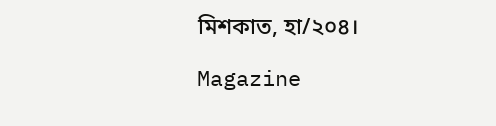মিশকাত, হা/২০৪।

Magazine